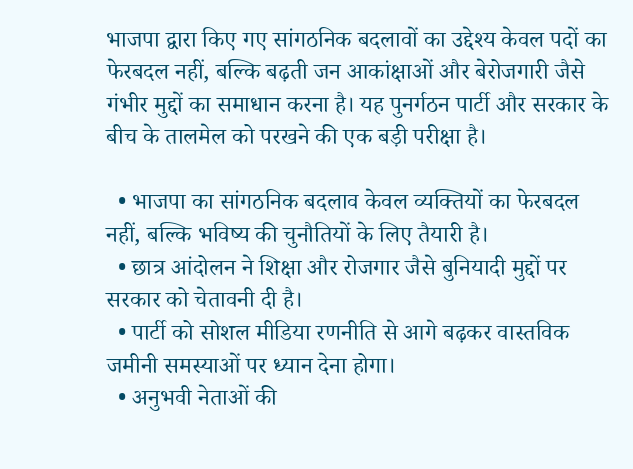भाजपा द्वारा किए गए सांगठनिक बदलावों का उद्देश्य केवल पदों का फेरबदल नहीं, बल्कि बढ़ती जन आकांक्षाओं और बेरोजगारी जैसे गंभीर मुद्दों का समाधान करना है। यह पुनर्गठन पार्टी और सरकार के बीच के तालमेल को परखने की एक बड़ी परीक्षा है।

  • भाजपा का सांगठनिक बदलाव केवल व्यक्तियों का फेरबदल नहीं, बल्कि भविष्य की चुनौतियों के लिए तैयारी है।
  • छात्र आंदोलन ने शिक्षा और रोजगार जैसे बुनियादी मुद्दों पर सरकार को चेतावनी दी है।
  • पार्टी को सोशल मीडिया रणनीति से आगे बढ़कर वास्तविक जमीनी समस्याओं पर ध्यान देना होगा।
  • अनुभवी नेताओं की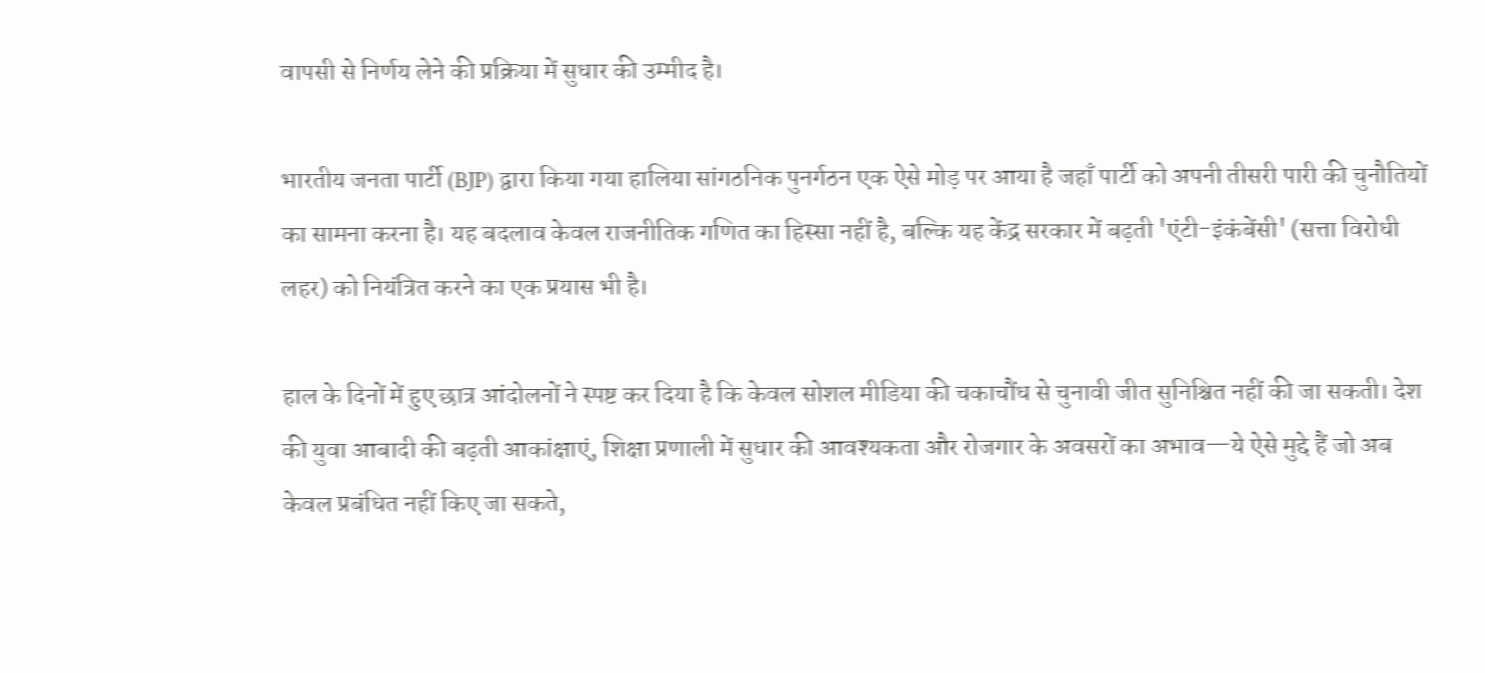वापसी से निर्णय लेने की प्रक्रिया में सुधार की उम्मीद है।

भारतीय जनता पार्टी (BJP) द्वारा किया गया हालिया सांगठनिक पुनर्गठन एक ऐसे मोड़ पर आया है जहाँ पार्टी को अपनी तीसरी पारी की चुनौतियों का सामना करना है। यह बदलाव केवल राजनीतिक गणित का हिस्सा नहीं है, बल्कि यह केंद्र सरकार में बढ़ती 'एंटी-इंकंबेंसी' (सत्ता विरोधी लहर) को नियंत्रित करने का एक प्रयास भी है।

हाल के दिनों में हुए छात्र आंदोलनों ने स्पष्ट कर दिया है कि केवल सोशल मीडिया की चकाचौंध से चुनावी जीत सुनिश्चित नहीं की जा सकती। देश की युवा आबादी की बढ़ती आकांक्षाएं, शिक्षा प्रणाली में सुधार की आवश्यकता और रोजगार के अवसरों का अभाव—ये ऐसे मुद्दे हैं जो अब केवल प्रबंधित नहीं किए जा सकते,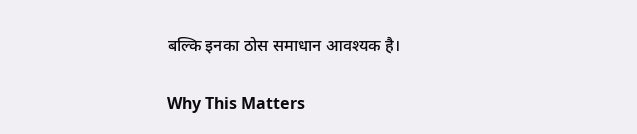बल्कि इनका ठोस समाधान आवश्यक है।

Why This Matters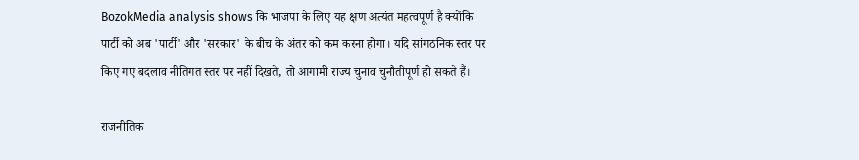BozokMedia analysis shows कि भाजपा के लिए यह क्षण अत्यंत महत्वपूर्ण है क्योंकि पार्टी को अब 'पार्टी' और 'सरकार' के बीच के अंतर को कम करना होगा। यदि सांगठनिक स्तर पर किए गए बदलाव नीतिगत स्तर पर नहीं दिखते, तो आगामी राज्य चुनाव चुनौतीपूर्ण हो सकते हैं।

राजनीतिक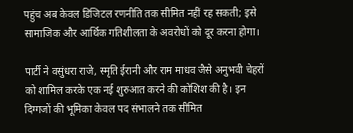पहुंच अब केवल डिजिटल रणनीति तक सीमित नहीं रह सकती; इसे सामाजिक और आर्थिक गतिशीलता के अवरोधों को दूर करना होगा।

पार्टी ने वसुंधरा राजे, स्मृति ईरानी और राम माधव जैसे अनुभवी चेहरों को शामिल करके एक नई शुरुआत करने की कोशिश की है। इन दिग्गजों की भूमिका केवल पद संभालने तक सीमित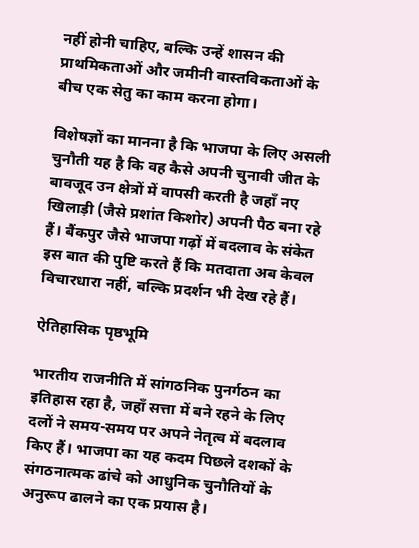नहीं होनी चाहिए, बल्कि उन्हें शासन की प्राथमिकताओं और जमीनी वास्तविकताओं के बीच एक सेतु का काम करना होगा।

विशेषज्ञों का मानना है कि भाजपा के लिए असली चुनौती यह है कि वह कैसे अपनी चुनावी जीत के बावजूद उन क्षेत्रों में वापसी करती है जहाँ नए खिलाड़ी (जैसे प्रशांत किशोर) अपनी पैठ बना रहे हैं। बैंकपुर जैसे भाजपा गढ़ों में बदलाव के संकेत इस बात की पुष्टि करते हैं कि मतदाता अब केवल विचारधारा नहीं, बल्कि प्रदर्शन भी देख रहे हैं।

ऐतिहासिक पृष्ठभूमि

भारतीय राजनीति में सांगठनिक पुनर्गठन का इतिहास रहा है, जहाँ सत्ता में बने रहने के लिए दलों ने समय-समय पर अपने नेतृत्व में बदलाव किए हैं। भाजपा का यह कदम पिछले दशकों के संगठनात्मक ढांचे को आधुनिक चुनौतियों के अनुरूप ढालने का एक प्रयास है।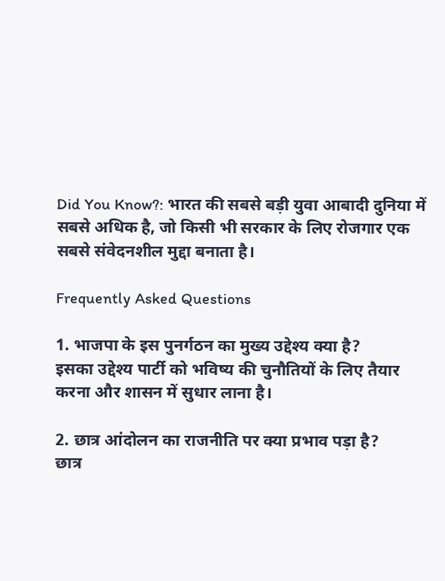Did You Know?: भारत की सबसे बड़ी युवा आबादी दुनिया में सबसे अधिक है, जो किसी भी सरकार के लिए रोजगार एक सबसे संवेदनशील मुद्दा बनाता है।

Frequently Asked Questions

1. भाजपा के इस पुनर्गठन का मुख्य उद्देश्य क्या है?
इसका उद्देश्य पार्टी को भविष्य की चुनौतियों के लिए तैयार करना और शासन में सुधार लाना है।

2. छात्र आंदोलन का राजनीति पर क्या प्रभाव पड़ा है?
छात्र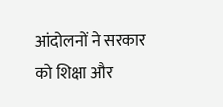आंदोलनों ने सरकार को शिक्षा और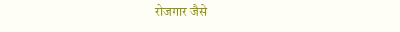रोजगार जैसे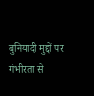बुनियादी मुद्दों पर गंभीरता से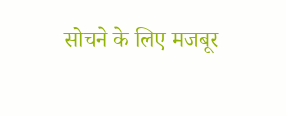सोचने के लिए मजबूर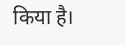किया है।